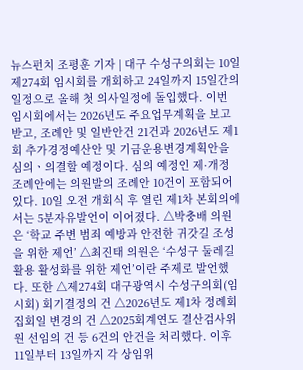뉴스펀치 조평훈 기자 | 대구 수성구의회는 10일 제274회 임시회를 개회하고 24일까지 15일간의 일정으로 올해 첫 의사일정에 돌입했다. 이번 임시회에서는 2026년도 주요업무계획을 보고받고, 조례안 및 일반안건 21건과 2026년도 제1회 추가경정예산안 및 기금운용변경계획안을 심의ㆍ의결할 예정이다. 심의 예정인 제·개정 조례안에는 의원발의 조례안 10건이 포함되어 있다. 10일 오전 개회식 후 열린 제1차 본회의에서는 5분자유발언이 이어졌다. △박충배 의원은 ‘학교 주변 범죄 예방과 안전한 귀갓길 조성을 위한 제언’ △최진태 의원은 ‘수성구 둘레길 활용 활성화를 위한 제언’이란 주제로 발언했다. 또한 △제274회 대구광역시 수성구의회(임시회) 회기결정의 건 △2026년도 제1차 정례회 집회일 변경의 건 △2025회계연도 결산검사위원 선임의 건 등 6건의 안건을 처리했다. 이후 11일부터 13일까지 각 상임위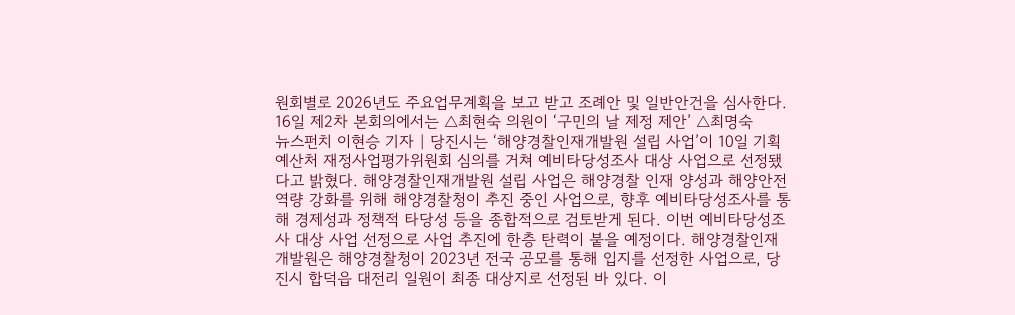원회별로 2026년도 주요업무계획을 보고 받고 조례안 및 일반안건을 심사한다. 16일 제2차 본회의에서는 △최현숙 의원이 ‘구민의 날 제정 제안’ △최명숙
뉴스펀치 이현승 기자 | 당진시는 ‘해양경찰인재개발원 설립 사업’이 10일 기획예산처 재정사업평가위원회 심의를 거쳐 예비타당성조사 대상 사업으로 선정됐다고 밝혔다. 해양경찰인재개발원 설립 사업은 해양경찰 인재 양성과 해양안전 역량 강화를 위해 해양경찰청이 추진 중인 사업으로, 향후 예비타당성조사를 통해 경제성과 정책적 타당성 등을 종합적으로 검토받게 된다. 이번 예비타당성조사 대상 사업 선정으로 사업 추진에 한층 탄력이 붙을 예정이다. 해양경찰인재개발원은 해양경찰청이 2023년 전국 공모를 통해 입지를 선정한 사업으로, 당진시 합덕읍 대전리 일원이 최종 대상지로 선정된 바 있다. 이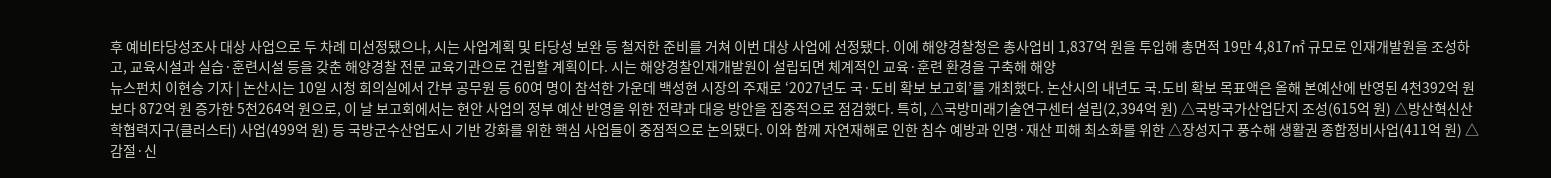후 예비타당성조사 대상 사업으로 두 차례 미선정됐으나, 시는 사업계획 및 타당성 보완 등 철저한 준비를 거쳐 이번 대상 사업에 선정됐다. 이에 해양경찰청은 총사업비 1,837억 원을 투입해 총면적 19만 4,817㎡ 규모로 인재개발원을 조성하고, 교육시설과 실습·훈련시설 등을 갖춘 해양경찰 전문 교육기관으로 건립할 계획이다. 시는 해양경찰인재개발원이 설립되면 체계적인 교육·훈련 환경을 구축해 해양
뉴스펀치 이현승 기자 | 논산시는 10일 시청 회의실에서 간부 공무원 등 60여 명이 참석한 가운데 백성현 시장의 주재로 ‘2027년도 국·도비 확보 보고회’를 개최했다. 논산시의 내년도 국․도비 확보 목표액은 올해 본예산에 반영된 4천392억 원보다 872억 원 증가한 5천264억 원으로, 이 날 보고회에서는 현안 사업의 정부 예산 반영을 위한 전략과 대응 방안을 집중적으로 점검했다. 특히, △국방미래기술연구센터 설립(2,394억 원) △국방국가산업단지 조성(615억 원) △방산혁신산학협력지구(클러스터) 사업(499억 원) 등 국방군수산업도시 기반 강화를 위한 핵심 사업들이 중점적으로 논의됐다. 이와 함께 자연재해로 인한 침수 예방과 인명·재산 피해 최소화를 위한 △장성지구 풍수해 생활권 종합정비사업(411억 원) △감절·신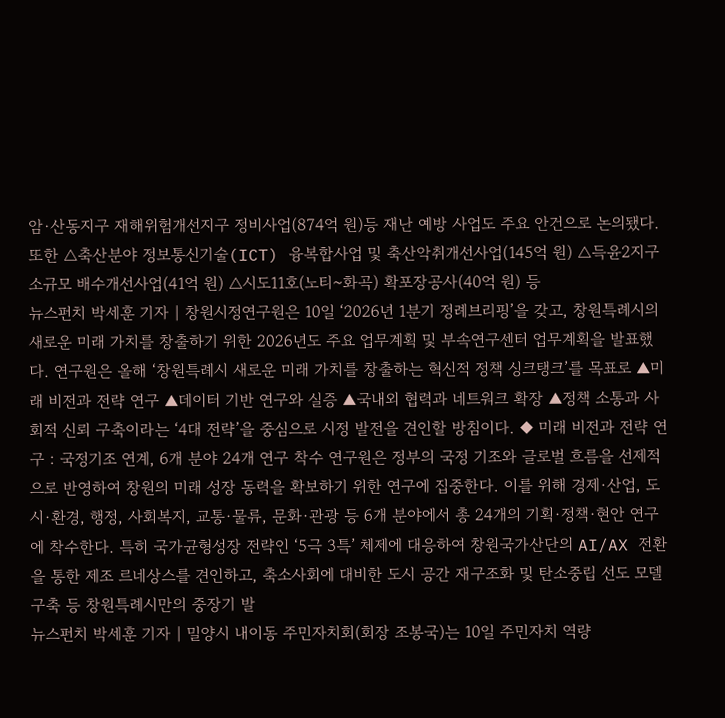암·산동지구 재해위험개선지구 정비사업(874억 원)등 재난 예방 사업도 주요 안건으로 논의됐다. 또한 △축산분야 정보통신기술(ICT) 융복합사업 및 축산악취개선사업(145억 원) △득윤2지구 소규모 배수개선사업(41억 원) △시도11호(노티~화곡) 확포장공사(40억 원) 등
뉴스펀치 박세훈 기자 | 창원시정연구원은 10일 ‘2026년 1분기 정례브리핑’을 갖고, 창원특례시의 새로운 미래 가치를 창출하기 위한 2026년도 주요 업무계획 및 부속연구센터 업무계획을 발표했다. 연구원은 올해 ‘창원특례시 새로운 미래 가치를 창출하는 혁신적 정책 싱크탱크’를 목표로 ▲미래 비전과 전략 연구 ▲데이터 기반 연구와 실증 ▲국내외 협력과 네트워크 확장 ▲정책 소통과 사회적 신뢰 구축이라는 ‘4대 전략’을 중심으로 시정 발전을 견인할 방침이다. ◆ 미래 비전과 전략 연구 : 국정기조 연계, 6개 분야 24개 연구 착수 연구원은 정부의 국정 기조와 글로벌 흐름을 선제적으로 반영하여 창원의 미래 성장 동력을 확보하기 위한 연구에 집중한다. 이를 위해 경제·산업, 도시·환경, 행정, 사회복지, 교통·물류, 문화·관광 등 6개 분야에서 총 24개의 기획·정책·현안 연구에 착수한다. 특히 국가균형성장 전략인 ‘5극 3특’ 체제에 대응하여 창원국가산단의 AI/AX 전환을 통한 제조 르네상스를 견인하고, 축소사회에 대비한 도시 공간 재구조화 및 탄소중립 선도 모델 구축 등 창원특례시만의 중장기 발
뉴스펀치 박세훈 기자 | 밀양시 내이동 주민자치회(회장 조봉국)는 10일 주민자치 역량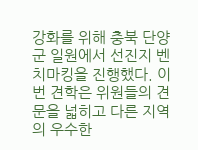강화를 위해 충북 단양군 일원에서 선진지 벤치마킹을 진행했다. 이번 견학은 위원들의 견문을 넓히고 다른 지역의 우수한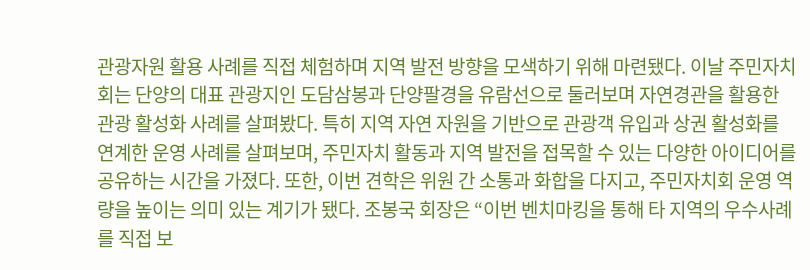관광자원 활용 사례를 직접 체험하며 지역 발전 방향을 모색하기 위해 마련됐다. 이날 주민자치회는 단양의 대표 관광지인 도담삼봉과 단양팔경을 유람선으로 둘러보며 자연경관을 활용한 관광 활성화 사례를 살펴봤다. 특히 지역 자연 자원을 기반으로 관광객 유입과 상권 활성화를 연계한 운영 사례를 살펴보며, 주민자치 활동과 지역 발전을 접목할 수 있는 다양한 아이디어를 공유하는 시간을 가졌다. 또한, 이번 견학은 위원 간 소통과 화합을 다지고, 주민자치회 운영 역량을 높이는 의미 있는 계기가 됐다. 조봉국 회장은 “이번 벤치마킹을 통해 타 지역의 우수사례를 직접 보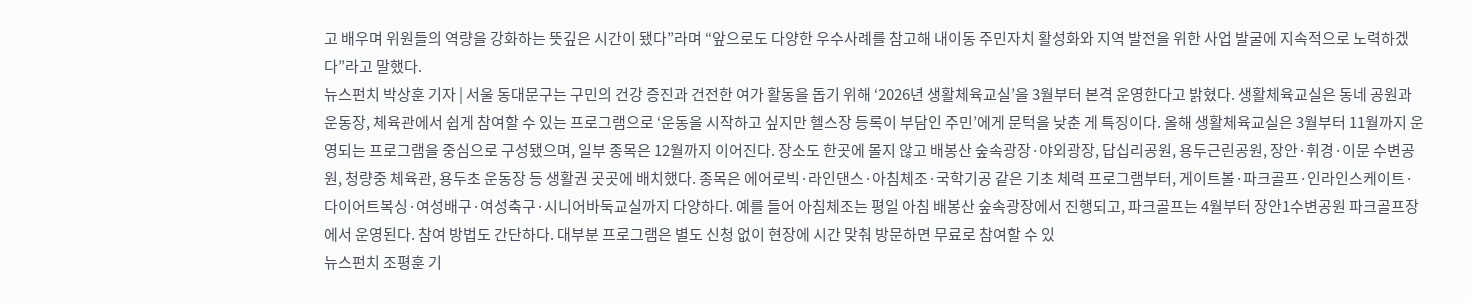고 배우며 위원들의 역량을 강화하는 뜻깊은 시간이 됐다”라며 “앞으로도 다양한 우수사례를 참고해 내이동 주민자치 활성화와 지역 발전을 위한 사업 발굴에 지속적으로 노력하겠다”라고 말했다.
뉴스펀치 박상훈 기자 | 서울 동대문구는 구민의 건강 증진과 건전한 여가 활동을 돕기 위해 ‘2026년 생활체육교실’을 3월부터 본격 운영한다고 밝혔다. 생활체육교실은 동네 공원과 운동장, 체육관에서 쉽게 참여할 수 있는 프로그램으로 ‘운동을 시작하고 싶지만 헬스장 등록이 부담인 주민’에게 문턱을 낮춘 게 특징이다. 올해 생활체육교실은 3월부터 11월까지 운영되는 프로그램을 중심으로 구성됐으며, 일부 종목은 12월까지 이어진다. 장소도 한곳에 몰지 않고 배봉산 숲속광장·야외광장, 답십리공원, 용두근린공원, 장안·휘경·이문 수변공원, 청량중 체육관, 용두초 운동장 등 생활권 곳곳에 배치했다. 종목은 에어로빅·라인댄스·아침체조·국학기공 같은 기초 체력 프로그램부터, 게이트볼·파크골프·인라인스케이트·다이어트복싱·여성배구·여성축구·시니어바둑교실까지 다양하다. 예를 들어 아침체조는 평일 아침 배봉산 숲속광장에서 진행되고, 파크골프는 4월부터 장안1수변공원 파크골프장에서 운영된다. 참여 방법도 간단하다. 대부분 프로그램은 별도 신청 없이 현장에 시간 맞춰 방문하면 무료로 참여할 수 있
뉴스펀치 조평훈 기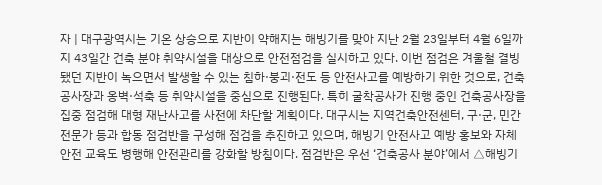자 | 대구광역시는 기온 상승으로 지반이 약해지는 해빙기를 맞아 지난 2월 23일부터 4월 6일까지 43일간 건축 분야 취약시설을 대상으로 안전점검을 실시하고 있다. 이번 점검은 겨울철 결빙됐던 지반이 녹으면서 발생할 수 있는 침하·붕괴·전도 등 안전사고를 예방하기 위한 것으로, 건축공사장과 옹벽·석축 등 취약시설을 중심으로 진행된다. 특히 굴착공사가 진행 중인 건축공사장을 집중 점검해 대형 재난사고를 사전에 차단할 계획이다. 대구시는 지역건축안전센터, 구·군, 민간전문가 등과 합동 점검반을 구성해 점검을 추진하고 있으며, 해빙기 안전사고 예방 홍보와 자체 안전 교육도 병행해 안전관리를 강화할 방침이다. 점검반은 우선 ‘건축공사 분야’에서 △해빙기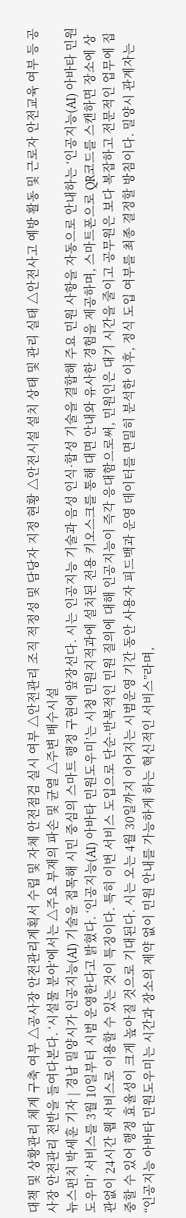대책 및 상황관리 체계 구축 여부 △공사장 안전관리계획서 수립 및 자체 안전점검 실시 여부 △안전관리 조직 적정성 및 담당자 지정 현황 △안전시설 설치 상태 및 관리 실태 △안전사고 예방 활동 및 근로자 안전교육 여부 등 공사장 안전관리 전반을 들여다본다. ‘시설물 분야’에서는 △주요 부재의 파손 및 균열 △주변 배수시설
뉴스펀치 박세훈 기자 | 경남 밀양시가 인공지능(AI) 기술을 접목해 시민 중심의 스마트 행정 구현에 앞장선다. 시는 인공지능 기술과 음성 인식·합성 기술을 결합해 주요 민원 사항을 자동으로 안내하는 ‘인공지능(AI) 아바타 민원도우미’ 서비스를 3월 10일부터 시범 운영한다고 밝혔다. ‘인공지능(AI) 아바타 민원도우미’는 시청 민원지적과에 설치된 전용 키오스크를 통해 대면 안내와 유사한 경험을 제공하며, 스마트폰으로 QR코드를 스캔하면 장소에 상관없이 24시간 웹 서비스로 이용할 수 있는 것이 특징이다. 특히 이번 서비스 도입으로 단순·반복적인 민원 질의에 대해 인공지능이 즉각 응대함으로써, 민원인은 대기 시간을 줄이고 공무원은 보다 복잡하고 전문적인 업무에 집중할 수 있어 행정 효율성이 크게 높아질 것으로 기대된다. 시는 오는 4월 30일까지 이어지는 시범운영 기간 동안 사용자 피드백과 운영 데이터를 면밀히 분석한 이후, 정식 도입 여부를 최종 결정할 방침이다. 밀양시 관계자는 “인공지능 아바타 민원도우미는 시간과 장소의 제약 없이 민원 안내를 가능하게 하는 혁신적인 서비스”라며,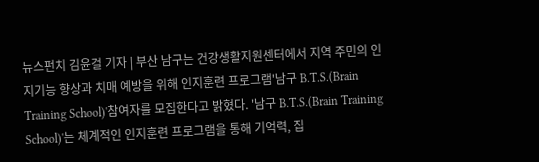뉴스펀치 김윤걸 기자 | 부산 남구는 건강생활지원센터에서 지역 주민의 인지기능 향상과 치매 예방을 위해 인지훈련 프로그램'남구 B.T.S.(Brain Training School)'참여자를 모집한다고 밝혔다. '남구 B.T.S.(Brain Training School)'는 체계적인 인지훈련 프로그램을 통해 기억력, 집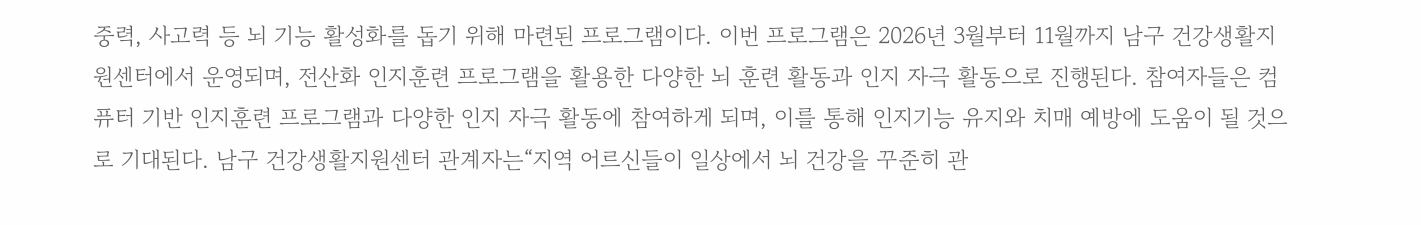중력, 사고력 등 뇌 기능 활성화를 돕기 위해 마련된 프로그램이다. 이번 프로그램은 2026년 3월부터 11월까지 남구 건강생활지원센터에서 운영되며, 전산화 인지훈련 프로그램을 활용한 다양한 뇌 훈련 활동과 인지 자극 활동으로 진행된다. 참여자들은 컴퓨터 기반 인지훈련 프로그램과 다양한 인지 자극 활동에 참여하게 되며, 이를 통해 인지기능 유지와 치매 예방에 도움이 될 것으로 기대된다. 남구 건강생활지원센터 관계자는“지역 어르신들이 일상에서 뇌 건강을 꾸준히 관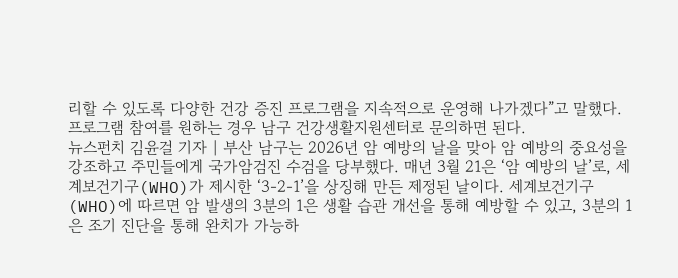리할 수 있도록 다양한 건강 증진 프로그램을 지속적으로 운영해 나가겠다”고 말했다. 프로그램 참여를 원하는 경우 남구 건강생활지원센터로 문의하면 된다.
뉴스펀치 김윤걸 기자 | 부산 남구는 2026년 암 예방의 날을 맞아 암 예방의 중요성을 강조하고 주민들에게 국가암검진 수검을 당부했다. 매년 3월 21은 ‘암 예방의 날’로, 세계보건기구(WHO)가 제시한 ‘3-2-1’을 상징해 만든 제정된 날이다. 세계보건기구(WHO)에 따르면 암 발생의 3분의 1은 생활 습관 개선을 통해 예방할 수 있고, 3분의 1은 조기 진단을 통해 완치가 가능하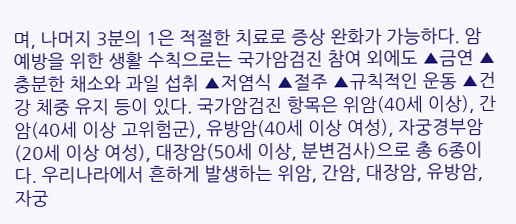며, 나머지 3분의 1은 적절한 치료로 증상 완화가 가능하다. 암 예방을 위한 생활 수칙으로는 국가암검진 참여 외에도 ▲금연 ▲충분한 채소와 과일 섭취 ▲저염식 ▲절주 ▲규칙적인 운동 ▲건강 체중 유지 등이 있다. 국가암검진 항목은 위암(40세 이상), 간암(40세 이상 고위험군), 유방암(40세 이상 여성), 자궁경부암(20세 이상 여성), 대장암(50세 이상, 분변검사)으로 총 6종이다. 우리나라에서 흔하게 발생하는 위암, 간암, 대장암, 유방암, 자궁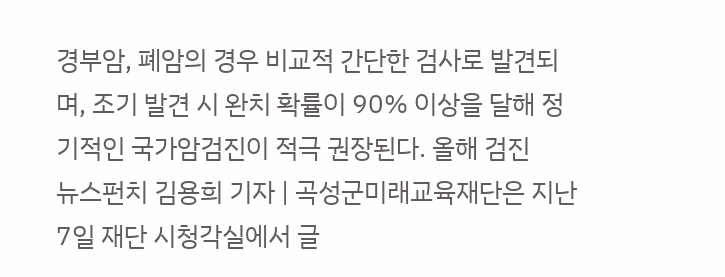경부암, 폐암의 경우 비교적 간단한 검사로 발견되며, 조기 발견 시 완치 확률이 90% 이상을 달해 정기적인 국가암검진이 적극 권장된다. 올해 검진
뉴스펀치 김용희 기자 | 곡성군미래교육재단은 지난 7일 재단 시청각실에서 글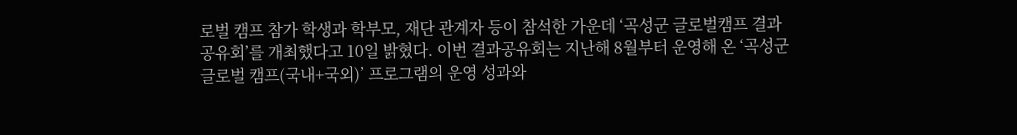로벌 캠프 참가 학생과 학부모, 재단 관계자 등이 참석한 가운데 ‘곡성군 글로벌캠프 결과공유회’를 개최했다고 10일 밝혔다. 이번 결과공유회는 지난해 8월부터 운영해 온 ‘곡성군 글로벌 캠프(국내+국외)’ 프로그램의 운영 성과와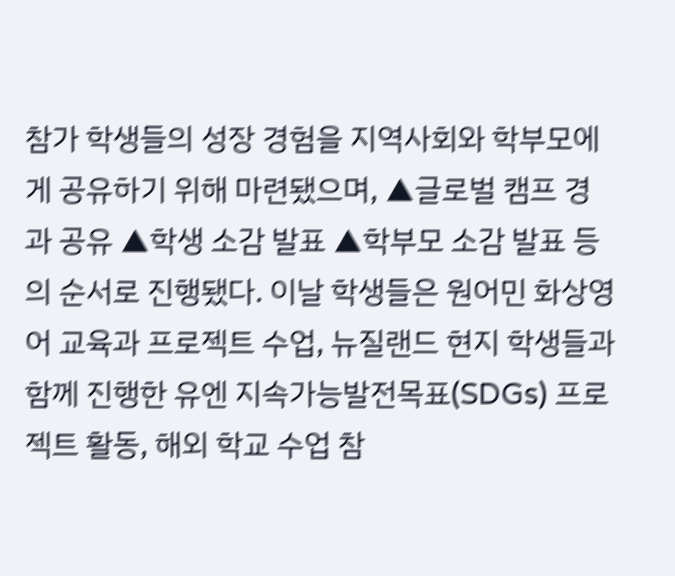참가 학생들의 성장 경험을 지역사회와 학부모에게 공유하기 위해 마련됐으며, ▲글로벌 캠프 경과 공유 ▲학생 소감 발표 ▲학부모 소감 발표 등의 순서로 진행됐다. 이날 학생들은 원어민 화상영어 교육과 프로젝트 수업, 뉴질랜드 현지 학생들과 함께 진행한 유엔 지속가능발전목표(SDGs) 프로젝트 활동, 해외 학교 수업 참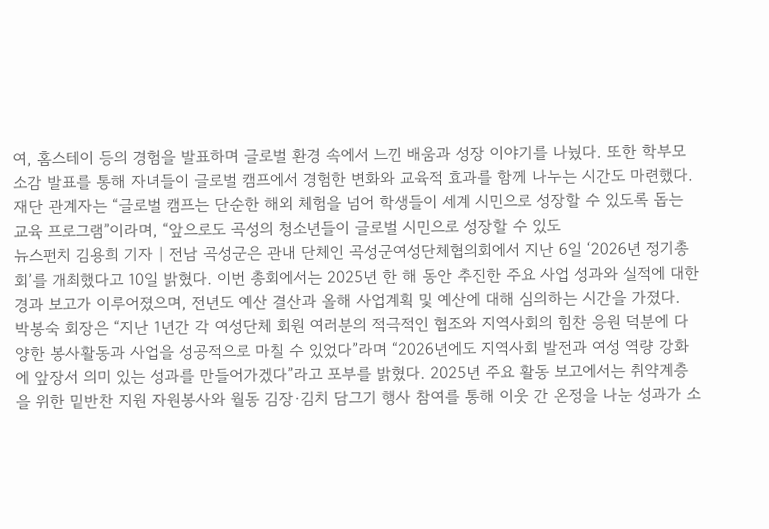여, 홈스테이 등의 경험을 발표하며 글로벌 환경 속에서 느낀 배움과 성장 이야기를 나눴다. 또한 학부모 소감 발표를 통해 자녀들이 글로벌 캠프에서 경험한 변화와 교육적 효과를 함께 나누는 시간도 마련했다. 재단 관계자는 “글로벌 캠프는 단순한 해외 체험을 넘어 학생들이 세계 시민으로 성장할 수 있도록 돕는 교육 프로그램”이라며, “앞으로도 곡성의 청소년들이 글로벌 시민으로 성장할 수 있도
뉴스펀치 김용희 기자 | 전남 곡성군은 관내 단체인 곡성군여성단체협의회에서 지난 6일 ‘2026년 정기총회’를 개최했다고 10일 밝혔다. 이번 총회에서는 2025년 한 해 동안 추진한 주요 사업 성과와 실적에 대한 경과 보고가 이루어졌으며, 전년도 예산 결산과 올해 사업계획 및 예산에 대해 심의하는 시간을 가졌다. 박봉숙 회장은 “지난 1년간 각 여성단체 회원 여러분의 적극적인 협조와 지역사회의 힘찬 응원 덕분에 다양한 봉사활동과 사업을 성공적으로 마칠 수 있었다”라며 “2026년에도 지역사회 발전과 여성 역량 강화에 앞장서 의미 있는 성과를 만들어가겠다”라고 포부를 밝혔다. 2025년 주요 활동 보고에서는 취약계층을 위한 밑반찬 지원 자원봉사와 월동 김장·김치 담그기 행사 참여를 통해 이웃 간 온정을 나눈 성과가 소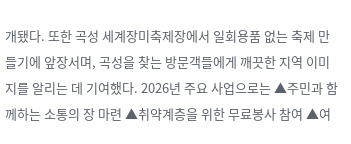개됐다. 또한 곡성 세계장미축제장에서 일회용품 없는 축제 만들기에 앞장서며, 곡성을 찾는 방문객들에게 깨끗한 지역 이미지를 알리는 데 기여했다. 2026년 주요 사업으로는 ▲주민과 함께하는 소통의 장 마련 ▲취약계층을 위한 무료봉사 참여 ▲여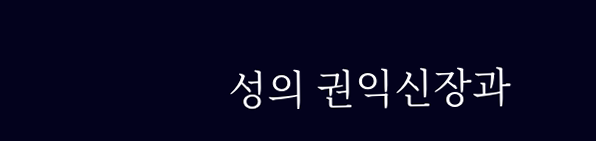성의 권익신장과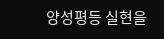양성평등 실현을